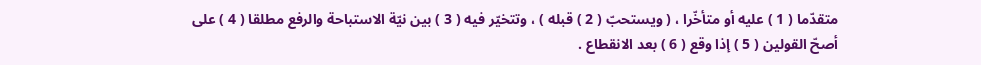متقدّما ( 1 ) عليه أو متأخّرا ، ( ويستحبّ ( 2 ) قبله ) ، وتتخيّر فيه ( 3 ) بين نيّة الاستباحة والرفع مطلقا ( 4 ) على أصحّ القولين ( 5 ) إذا وقع ( 6 ) بعد الانقطاع .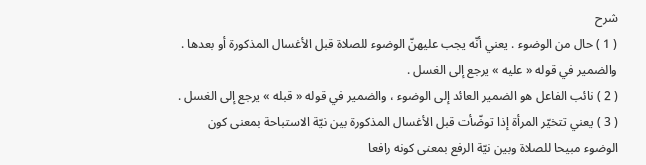شرح
( 1 ) حال من الوضوء . يعني أنّه يجب عليهنّ الوضوء للصلاة قبل الأغسال المذكورة أو بعدها . والضمير في قوله « عليه » يرجع إلى الغسل .
( 2 ) نائب الفاعل هو الضمير العائد إلى الوضوء ، والضمير في قوله « قبله » يرجع إلى الغسل .
( 3 ) يعني تتخيّر المرأة إذا توضّأت قبل الأغسال المذكورة بين نيّة الاستباحة بمعنى كون الوضوء مبيحا للصلاة وبين نيّة الرفع بمعنى كونه رافعا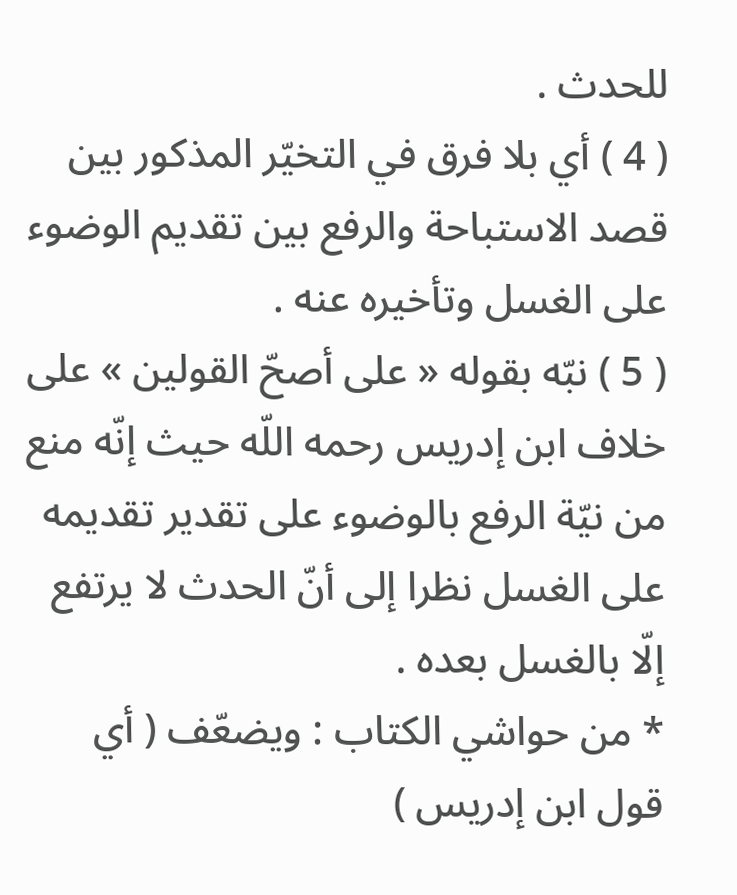للحدث .
( 4 ) أي بلا فرق في التخيّر المذكور بين قصد الاستباحة والرفع بين تقديم الوضوء على الغسل وتأخيره عنه .
( 5 ) نبّه بقوله « على أصحّ القولين » على خلاف ابن إدريس رحمه اللّه حيث إنّه منع من نيّة الرفع بالوضوء على تقدير تقديمه على الغسل نظرا إلى أنّ الحدث لا يرتفع إلّا بالغسل بعده .
* من حواشي الكتاب : ويضعّف ( أي قول ابن إدريس )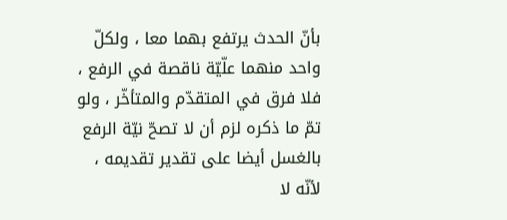بأنّ الحدث يرتفع بهما معا ، ولكلّ واحد منهما علّيّة ناقصة في الرفع ، فلا فرق في المتقدّم والمتأخّر ، ولو تمّ ما ذكره لزم أن لا تصحّ نيّة الرفع بالغسل أيضا على تقدير تقديمه ، لأنّه لا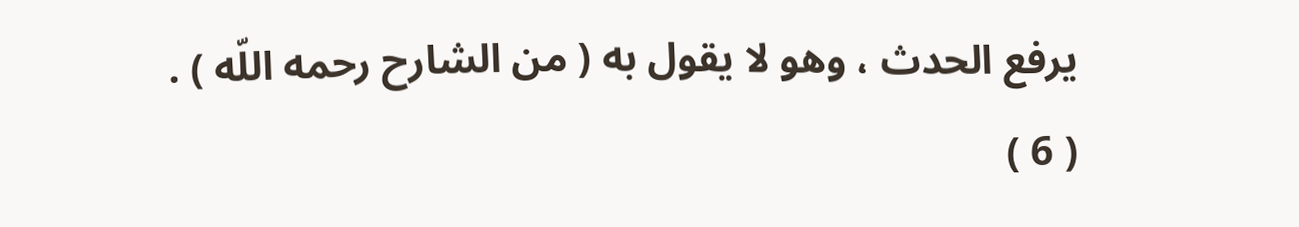يرفع الحدث ، وهو لا يقول به ( من الشارح رحمه اللّه ) .
( 6 )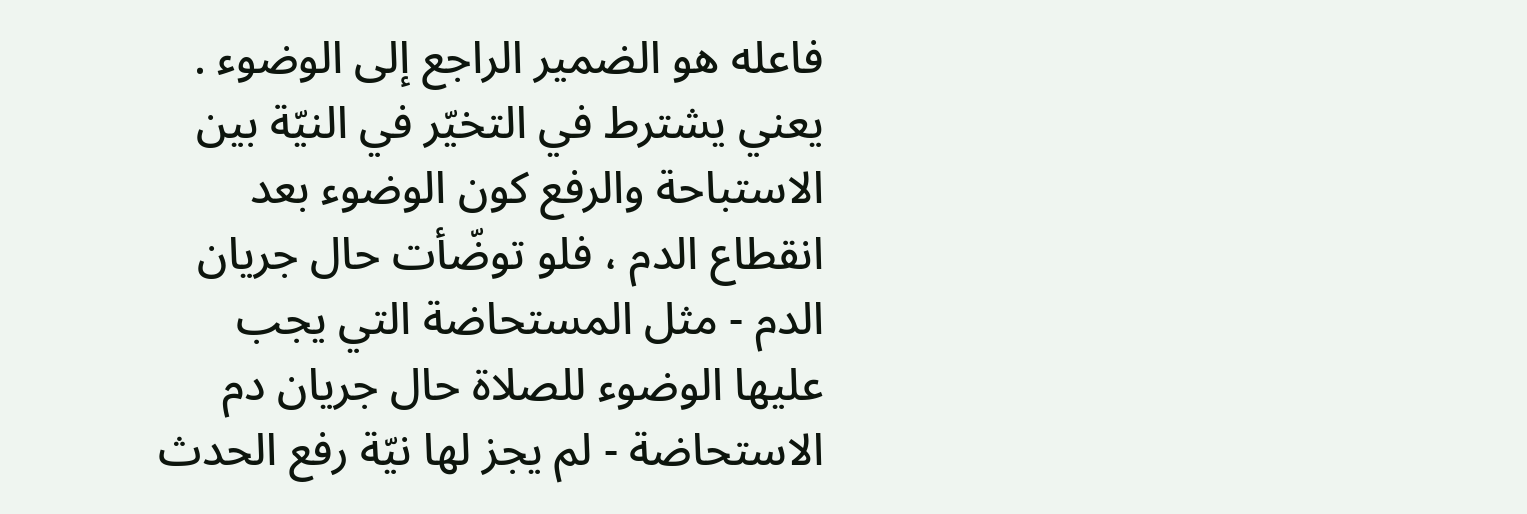فاعله هو الضمير الراجع إلى الوضوء . يعني يشترط في التخيّر في النيّة بين الاستباحة والرفع كون الوضوء بعد انقطاع الدم ، فلو توضّأت حال جريان الدم - مثل المستحاضة التي يجب عليها الوضوء للصلاة حال جريان دم الاستحاضة - لم يجز لها نيّة رفع الحدث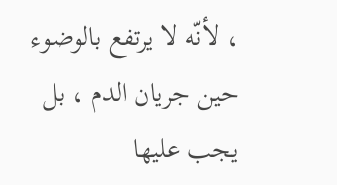، لأنّه لا يرتفع بالوضوء حين جريان الدم ، بل يجب عليها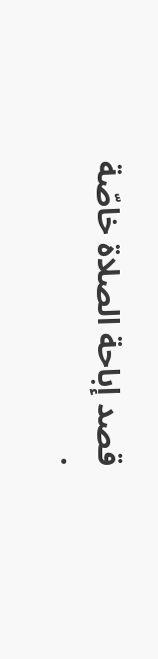قصد إباحة الصلاة خاصّة .